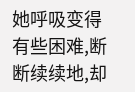她呼吸变得有些困难,断断续续地,却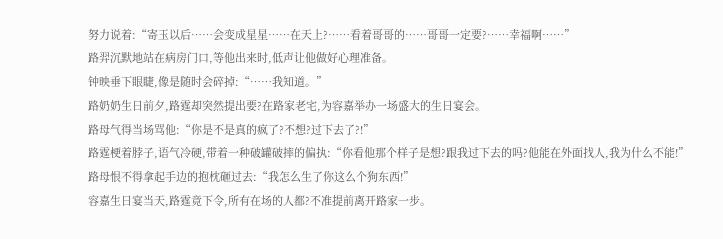努力说着:“寄玉以后……会变成星星……在天上?……看着哥哥的……哥哥一定要?……幸福啊……”
路羿沉默地站在病房门口,等他出来时,低声让他做好心理准备。
钟映垂下眼睫,像是随时会碎掉:“……我知道。”
路奶奶生日前夕,路霆却突然提出要?在路家老宅,为容嘉举办一场盛大的生日宴会。
路母气得当场骂他:“你是不是真的疯了?不想?过下去了?!”
路霆梗着脖子,语气冷硬,带着一种破罐破摔的偏执:“你看他那个样子是想?跟我过下去的吗?他能在外面找人,我为什么不能!”
路母恨不得拿起手边的抱枕砸过去:“我怎么生了你这么个狗东西!”
容嘉生日宴当天,路霆竟下令,所有在场的人都?不准提前离开路家一步。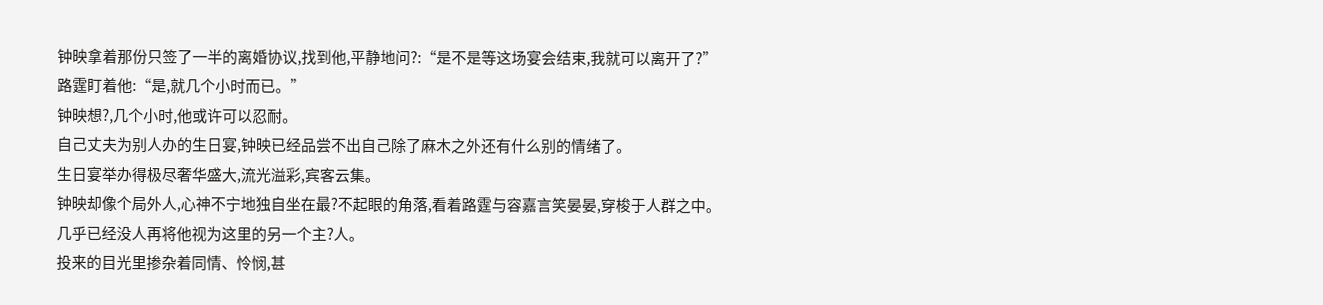钟映拿着那份只签了一半的离婚协议,找到他,平静地问?:“是不是等这场宴会结束,我就可以离开了?”
路霆盯着他:“是,就几个小时而已。”
钟映想?,几个小时,他或许可以忍耐。
自己丈夫为别人办的生日宴,钟映已经品尝不出自己除了麻木之外还有什么别的情绪了。
生日宴举办得极尽奢华盛大,流光溢彩,宾客云集。
钟映却像个局外人,心神不宁地独自坐在最?不起眼的角落,看着路霆与容嘉言笑晏晏,穿梭于人群之中。
几乎已经没人再将他视为这里的另一个主?人。
投来的目光里掺杂着同情、怜悯,甚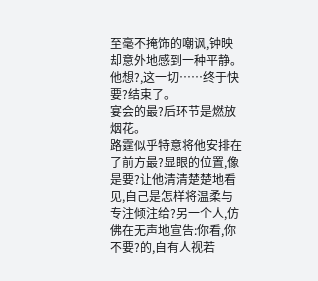至毫不掩饰的嘲讽,钟映却意外地感到一种平静。
他想?,这一切……终于快要?结束了。
宴会的最?后环节是燃放烟花。
路霆似乎特意将他安排在了前方最?显眼的位置,像是要?让他清清楚楚地看见,自己是怎样将温柔与专注倾注给?另一个人,仿佛在无声地宣告:你看,你不要?的,自有人视若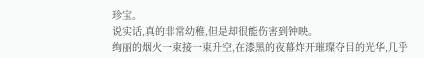珍宝。
说实话,真的非常幼稚,但是却很能伤害到钟映。
绚丽的烟火一束接一束升空,在漆黑的夜幕炸开璀璨夺目的光华,几乎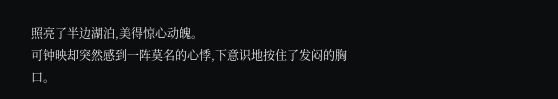照亮了半边湖泊,美得惊心动魄。
可钟映却突然感到一阵莫名的心悸,下意识地按住了发闷的胸口。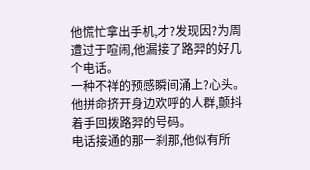他慌忙拿出手机,才?发现因?为周遭过于喧闹,他漏接了路羿的好几个电话。
一种不祥的预感瞬间涌上?心头。
他拼命挤开身边欢呼的人群,颤抖着手回拨路羿的号码。
电话接通的那一刹那,他似有所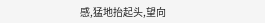感,猛地抬起头,望向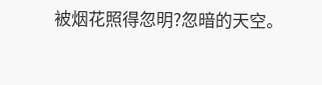被烟花照得忽明?忽暗的天空。